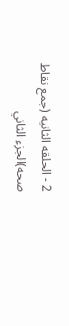2 - الحلقه الثانيه (جمع نقاط صحه)الجزء الثاني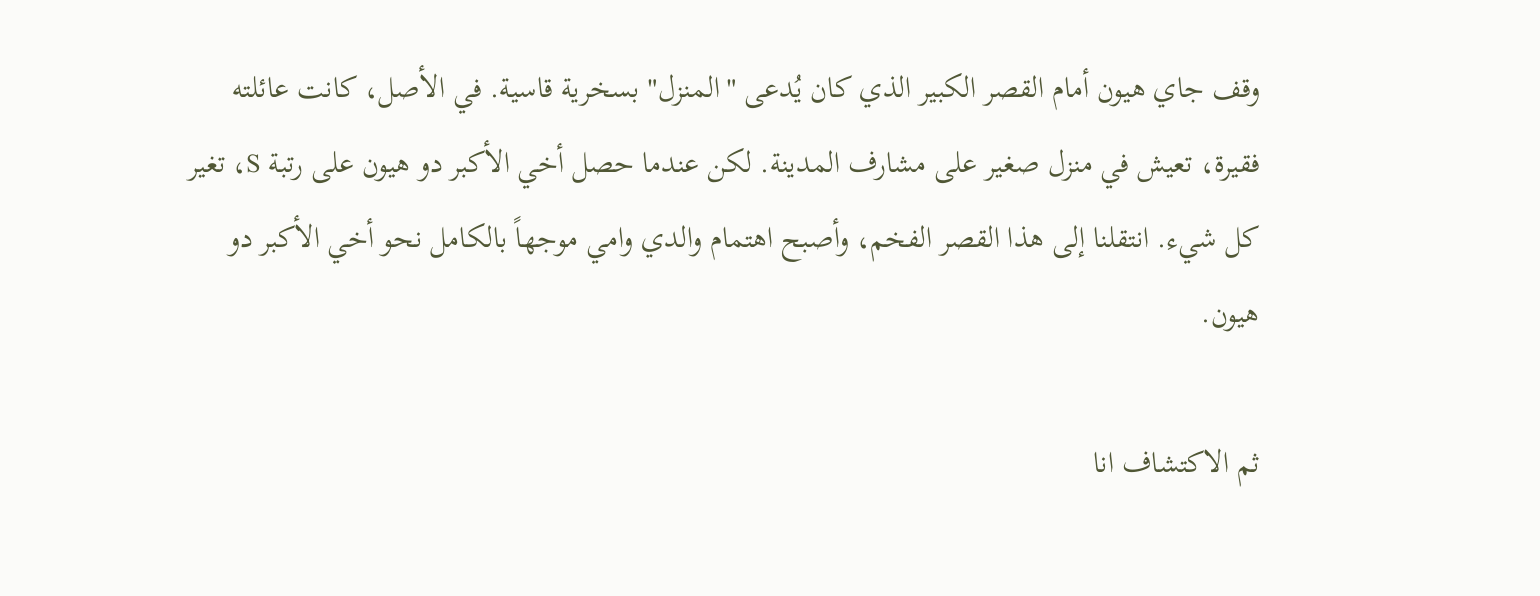وقف جاي هيون أمام القصر الكبير الذي كان يُدعى "المنزل" بسخرية قاسية. في الأصل، كانت عائلته فقيرة، تعيش في منزل صغير على مشارف المدينة. لكن عندما حصل أخي الأكبر دو هيون على رتبة S، تغير كل شيء. انتقلنا إلى هذا القصر الفخم، وأصبح اهتمام والدي وامي موجهاً بالكامل نحو أخي الأكبر دو هيون.

ثم الاكتشاف انا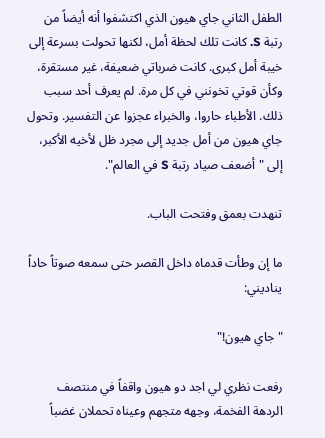الطفل الثاني جاي هيون الذي اكتشفوا أنه أيضاً من رتبة S. كانت تلك لحظة أمل، لكنها تحولت بسرعة إلى خيبة أمل كبرى. كانت ضرباتي ضعيفة، غير مستقرة، وكأن قوتي تخونني في كل مرة. لم يعرف أحد سبب ذلك. الأطباء حاروا، والخبراء عجزوا عن التفسير. وتحول جاي هيون من أمل جديد إلى مجرد ظل لأخيه الأكبر، إلى "أضعف صياد رتبة S في العالم".

تنهدت بعمق وفتحت الباب.

ما إن وطأت قدماه داخل القصر حتى سمعه صوتاً حاداً يناديني:

"جاي هيون!"

رفعت نظري لي اجد دو هيون واقفاً في منتصف الردهة الفخمة، وجهه متجهم وعيناه تحملان غضباً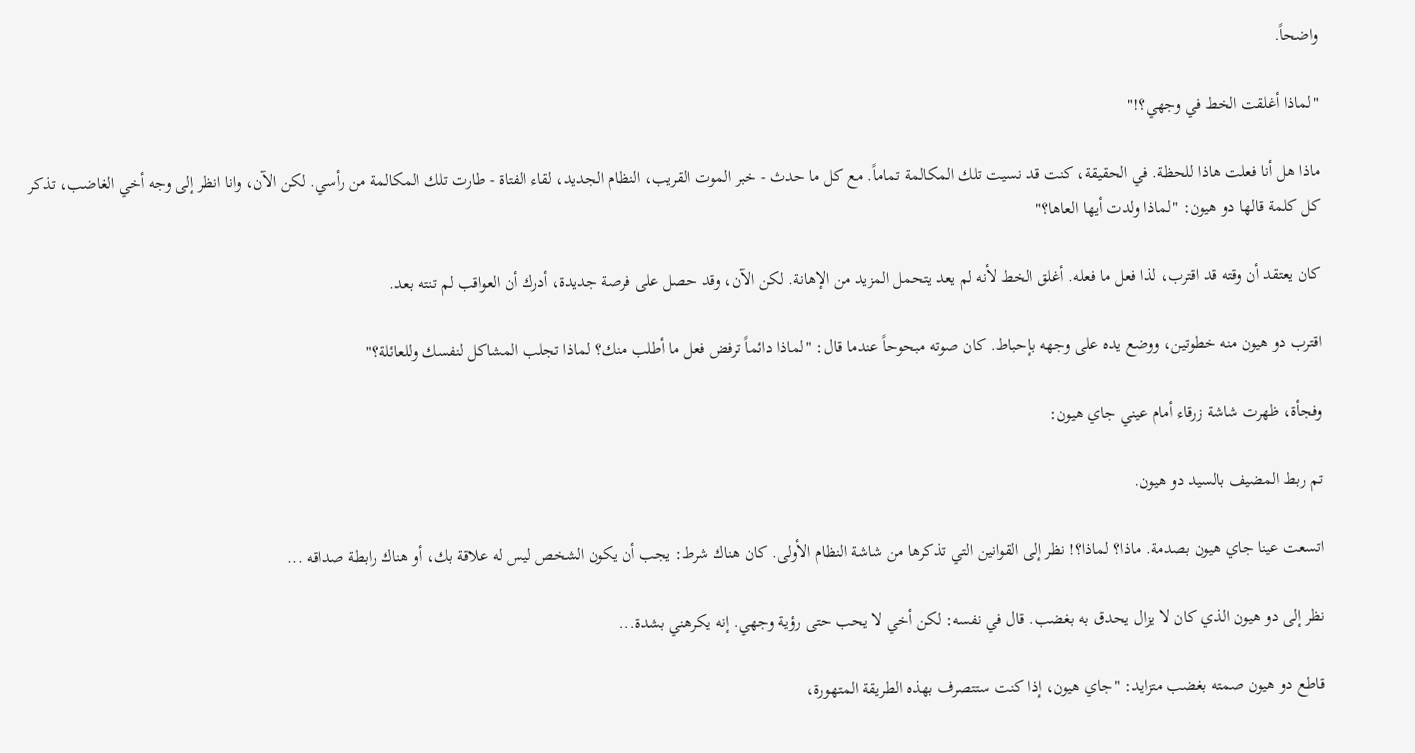واضحاً.

"لماذا أغلقت الخط في وجهي؟!"

ماذا هل أنا فعلت هاذا للحظة. في الحقيقة، كنت قد نسيت تلك المكالمة تماماً. مع كل ما حدث - خبر الموت القريب، النظام الجديد، لقاء الفتاة - طارت تلك المكالمة من رأسي. لكن الآن، وانا انظر إلى وجه أخي الغاضب، تذكر كل كلمة قالها دو هيون: "لماذا ولدت أيها العاها؟"

كان يعتقد أن وقته قد اقترب، لذا فعل ما فعله. أغلق الخط لأنه لم يعد يتحمل المزيد من الإهانة. لكن الآن، وقد حصل على فرصة جديدة، أدرك أن العواقب لم تنته بعد.

اقترب دو هيون منه خطوتين، ووضع يده على وجهه بإحباط. كان صوته مبحوحاً عندما قال: "لماذا دائماً ترفض فعل ما أطلب منك؟ لماذا تجلب المشاكل لنفسك وللعائلة؟"

وفجأة، ظهرت شاشة زرقاء أمام عيني جاي هيون:

تم ربط المضيف بالسيد دو هيون.

اتسعت عينا جاي هيون بصدمة. ماذا؟ لماذا؟! نظر إلى القوانين التي تذكرها من شاشة النظام الأولى. كان هناك شرط: يجب أن يكون الشخص ليس له علاقة بك، أو هناك رابطة صداقه ...

نظر إلى دو هيون الذي كان لا يزال يحدق به بغضب. قال في نفسه: لكن أخي لا يحب حتى رؤية وجهي. إنه يكرهني بشدة...

قاطع دو هيون صمته بغضب متزايد: "جاي هيون، إذا كنت ستتصرف بهذه الطريقة المتهورة،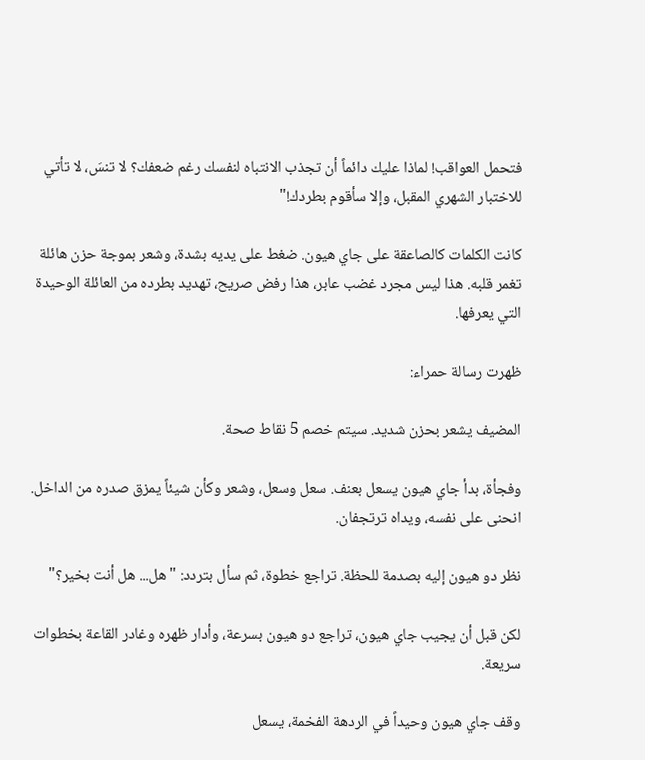فتحمل العواقب! لماذا عليك دائماً أن تجذب الانتباه لنفسك رغم ضعفك؟ لا تنسَ، لا تأتي للاختبار الشهري المقبل، وإلا سأقوم بطردك!"

كانت الكلمات كالصاعقة على جاي هيون. ضغط على يديه بشدة، وشعر بموجة حزن هائلة تغمر قلبه. هذا ليس مجرد غضب عابر، هذا رفض صريح، تهديد بطرده من العائلة الوحيدة التي يعرفها.

ظهرت رسالة حمراء:

المضيف يشعر بحزن شديد. سيتم خصم 5 نقاط صحة.

وفجأة، بدأ جاي هيون يسعل بعنف. سعل وسعل، وشعر وكأن شيئاً يمزق صدره من الداخل. انحنى على نفسه، ويداه ترتجفان.

نظر دو هيون إليه بصدمة للحظة. تراجع خطوة، ثم سأل بتردد: "هل... هل أنت بخير؟"

لكن قبل أن يجيب جاي هيون، تراجع دو هيون بسرعة، وأدار ظهره وغادر القاعة بخطوات سريعة.

وقف جاي هيون وحيداً في الردهة الفخمة، يسعل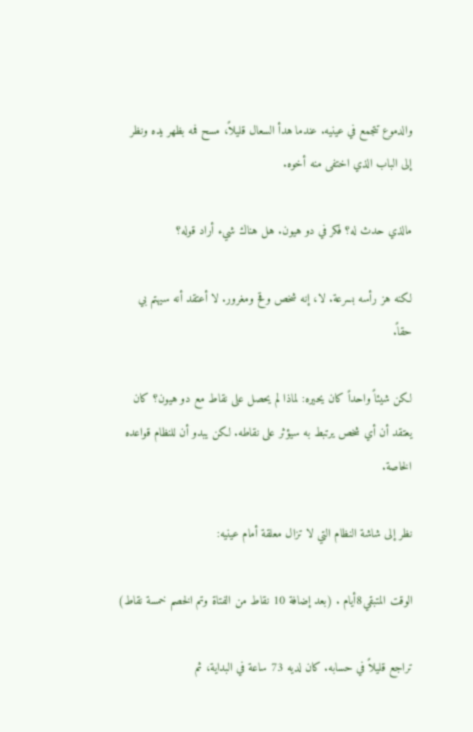والدموع تتجمع في عينيه. عندما هدأ السعال قليلاً، مسح فمه بظهر يده ونظر إلى الباب الذي اختفى منه أخوه.

مالذي حدث له؟ فكر في دو هيون. هل هناك شيء أراد قوله؟

لكنه هز رأسه بسرعة. لا، إنه شخص وقح ومغرور. لا أعتقد أنه سيهتم بي حقاً.

لكن شيئاً واحداً كان يحيره: لماذا لم يحصل على نقاط مع دو هيون؟ كان يعتقد أن أي شخص يرتبط به سيؤثر على نقاطه. لكن يبدو أن للنظام قواعده الخاصة.

نظر إلى شاشة النظام التي لا تزال معلقة أمام عينيه:

الوقت المتبقي8أيام . (بعد إضافة 10 نقاط من الفتاة وتم الخصم خمسة نقاط)

تراجع قليلاً في حسابه. كان لديه 73 ساعة في البداية، ثم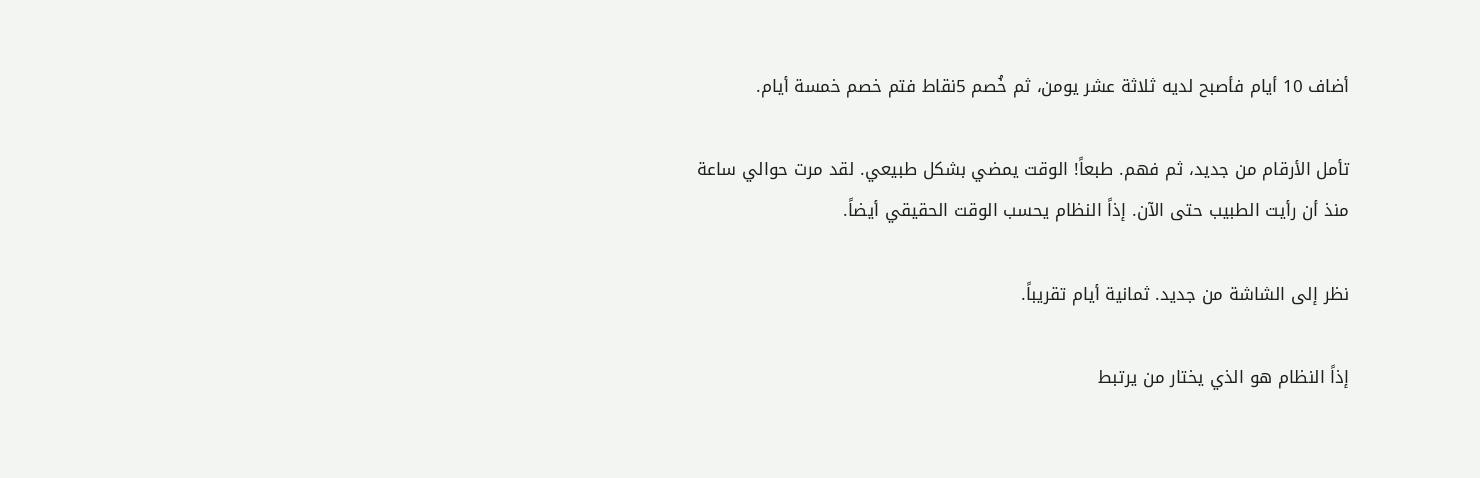أضاف 10 أيام فأصبح لديه ثلاثة عشر يومن، ثم خُصم 5نقاط فتم خصم خمسة أيام.

تأمل الأرقام من جديد، ثم فهم. طبعاً! الوقت يمضي بشكل طبيعي. لقد مرت حوالي ساعة منذ أن رأيت الطبيب حتى الآن. إذاً النظام يحسب الوقت الحقيقي أيضاً.

نظر إلى الشاشة من جديد. ثمانية أيام تقريباً.

إذاً النظام هو الذي يختار من يرتبط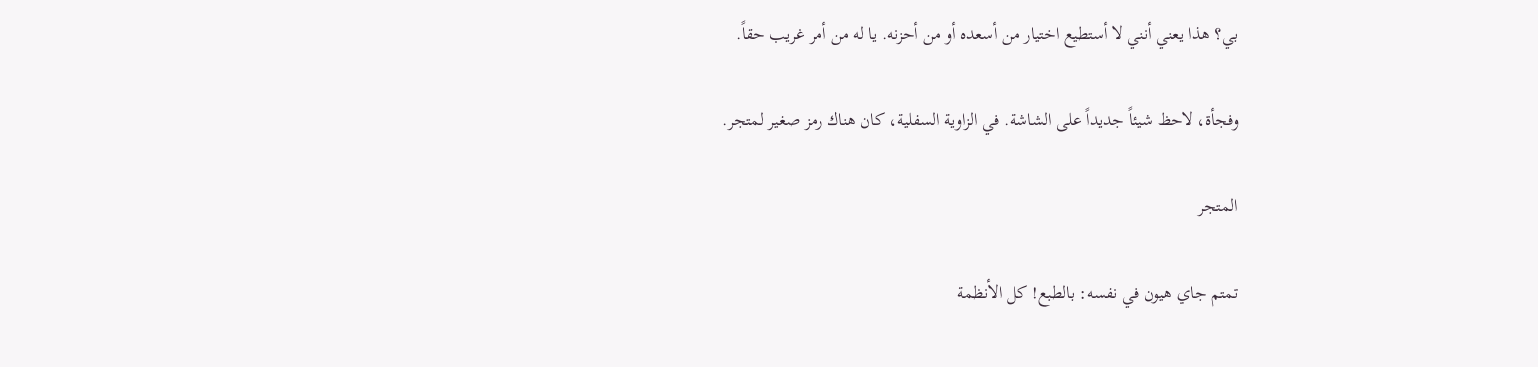بي؟ هذا يعني أنني لا أستطيع اختيار من أسعده أو من أحزنه. يا له من أمر غريب حقاً.

وفجأة، لاحظ شيئاً جديداً على الشاشة. في الزاوية السفلية، كان هناك رمز صغير لمتجر.

المتجر

تمتم جاي هيون في نفسه: بالطبع! كل الأنظمة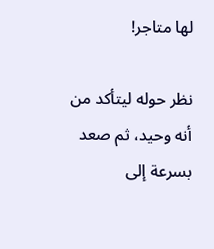لها متاجر!

نظر حوله ليتأكد من أنه وحيد، ثم صعد بسرعة إلى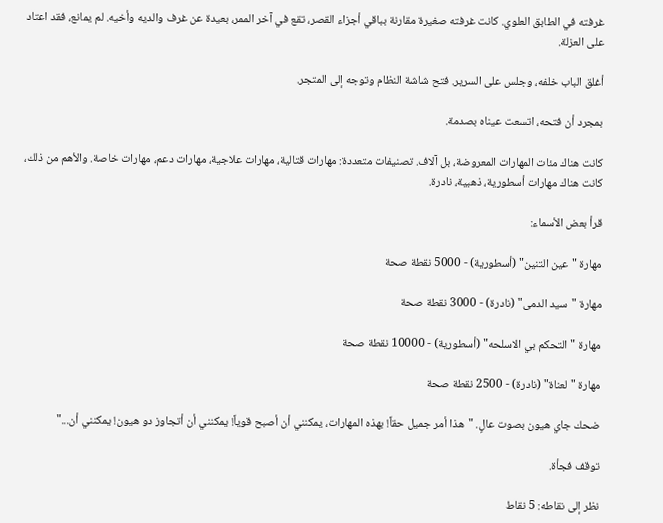غرفته في الطابق العلوي. كانت غرفته صغيرة مقارنة بباقي أجزاء القصر، تقع في آخر الممر، بعيدة عن غرف والديه وأخيه. لم يمانع، فقد اعتاد على العزلة.

أغلق الباب خلفه، وجلس على السرير. فتح شاشة النظام وتوجه إلى المتجر.

بمجرد أن فتحه، اتسعت عيناه بصدمة.

كانت هناك مئات المهارات المعروضة، بل آلاف. تصنيفات متعددة: مهارات قتالية، مهارات علاجية، مهارات دعم، مهارات خاصة. والأهم من ذلك، كانت هناك مهارات أسطورية، ذهبية، نادرة.

قرأ بعض الأسماء:

مهارة "عين التنين" (أسطورية) - 5000 نقطة صحة

مهارة "سيد الدمى" (نادرة) - 3000 نقطة صحة

مهارة "التحكم بي الاسلحه" (أسطورية) - 10000 نقطة صحة

مهارة "لعناة" (نادرة) - 2500 نقطة صحة

ضحك جاي هيون بصوت عالٍ. "هذا أمر جميل حقاً! بهذه المهارات، يمكنني أن أصبح قوياً! يمكنني أن أتجاوز دو هيون! يمكنني أن..."

توقف فجأة.

نظر إلى نقاطه: 5 نقاط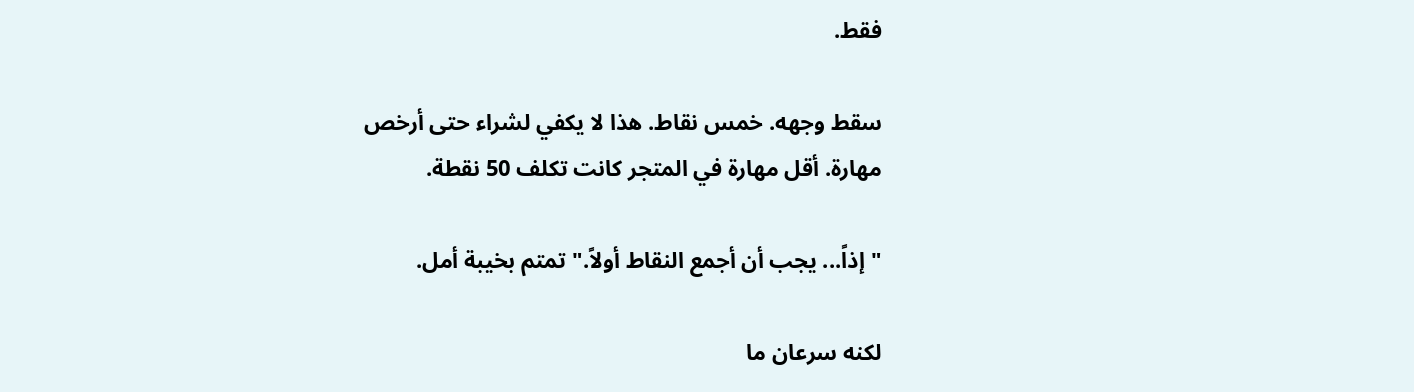فقط.

سقط وجهه. خمس نقاط. هذا لا يكفي لشراء حتى أرخص مهارة. أقل مهارة في المتجر كانت تكلف 50 نقطة.

"إذاً... يجب أن أجمع النقاط أولاً." تمتم بخيبة أمل.

لكنه سرعان ما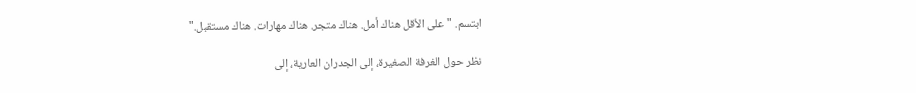ابتسم. "على الأقل هناك أمل. هناك متجر. هناك مهارات. هناك مستقبل."

نظر حول الغرفة الصغيرة، إلى الجدران العارية، إلى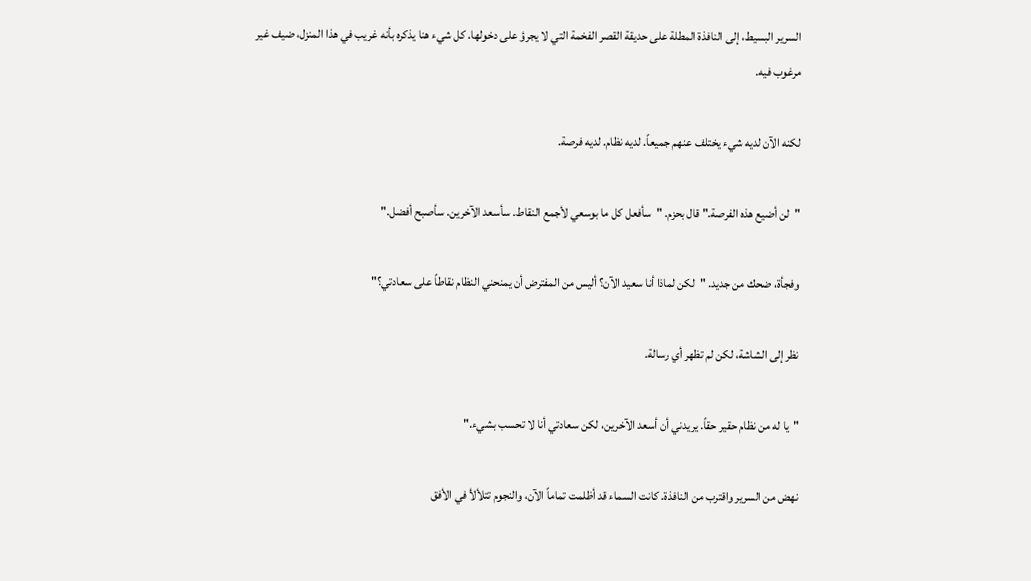السرير البسيط، إلى النافذة المطلة على حديقة القصر الفخمة التي لا يجرؤ على دخولها. كل شيء هنا يذكره بأنه غريب في هذا المنزل، ضيف غير مرغوب فيه.

لكنه الآن لديه شيء يختلف عنهم جميعاً. لديه نظام. لديه فرصة.

"لن أضيع هذه الفرصة." قال بحزم. "سأفعل كل ما بوسعي لأجمع النقاط. سأسعد الآخرين. سأصبح أفضل."

وفجأة، ضحك من جديد. "لكن لماذا أنا سعيد الآن؟ أليس من المفترض أن يمنحني النظام نقاطاً على سعادتي؟"

نظر إلى الشاشة، لكن لم تظهر أي رسالة.

"يا له من نظام حقير حقاً. يريدني أن أسعد الآخرين، لكن سعادتي أنا لا تحسب بشيء."

نهض من السرير واقترب من النافذة. كانت السماء قد أظلمت تماماً الآن، والنجوم تتلألأ في الأفق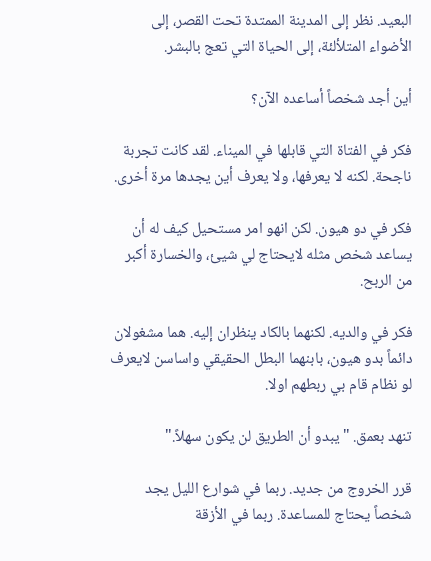البعيد. نظر إلى المدينة الممتدة تحت القصر، إلى الأضواء المتلألئة، إلى الحياة التي تعج بالبشر.

أين أجد شخصاً أساعده الآن؟

فكر في الفتاة التي قابلها في الميناء. لقد كانت تجربة ناجحة. لكنه لا يعرفها، ولا يعرف أين يجدها مرة أخرى.

فكر في دو هيون. لكن انهو امر مستحيل كيف له أن يساعد شخص مثله لايحتاج لي شيئ، والخسارة أكبر من الربح.

فكر في والديه. لكنهما بالكاد ينظران إليه. هما مشغولان دائماً بدو هيون، بابنهما البطل الحقيقي واساسن لايعرف لو نظام قام بي ربطهم اولا.

تنهد بعمق. "يبدو أن الطريق لن يكون سهلاً."

قرر الخروج من جديد. ربما في شوارع الليل يجد شخصاً يحتاج للمساعدة. ربما في الأزقة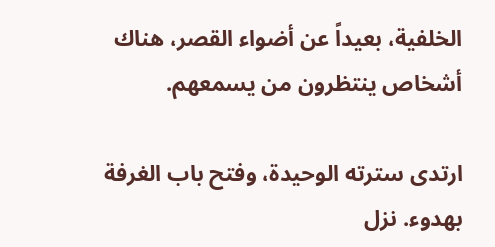الخلفية، بعيداً عن أضواء القصر، هناك أشخاص ينتظرون من يسمعهم.

ارتدى سترته الوحيدة، وفتح باب الغرفة بهدوء. نزل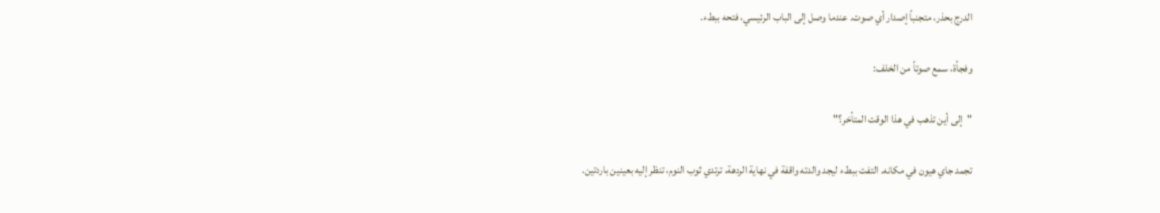الدرج بحذر، متجنباً إصدار أي صوت. عندما وصل إلى الباب الرئيسي، فتحه ببطء.

وفجأة، سمع صوتاً من الخلف:

"إلى أين تذهب في هذا الوقت المتأخر؟"

تجمد جاي هيون في مكانه. التفت ببطء ليجد والدته واقفة في نهاية الردهة، ترتدي ثوب النوم، تنظر إليه بعينين باردتين.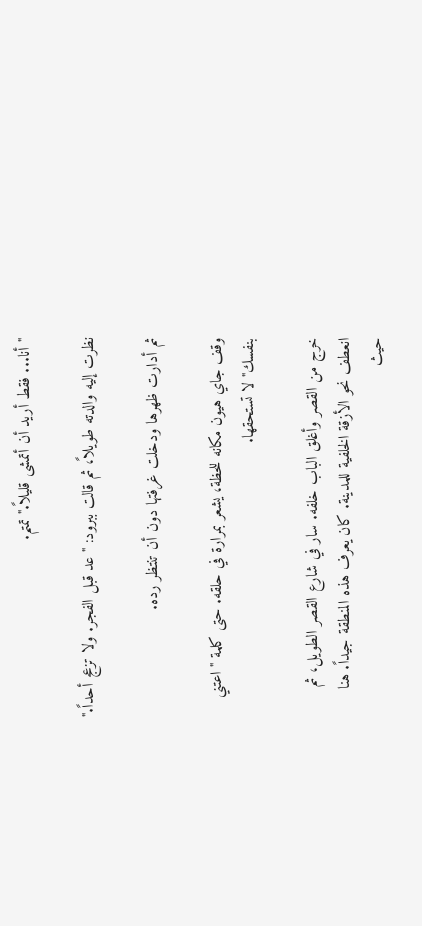"أنا... فقط أريد أن أتمشى قليلاً." تمتم.

نظرت إليه والدته طويلاً، ثم قالت ببرود: "عد قبل الفجر. ولا تزعج أحداً."

ثم أدارت ظهرها ودخلت غرفتها دون أن تنتظر رده.

وقف جاي هيون مكانه للحظة، يشعر بمرارة في حلقه. حتى كلمة "اعتني بنفسك" لا تستحقها.

خرج من القصر وأغلق الباب خلفه. سار في شارع القصر الطويل، ثم انعطف نحو الأزقة الخلفية للمدينة. كان يعرف هذه المنطقة جيداً. هنا حيث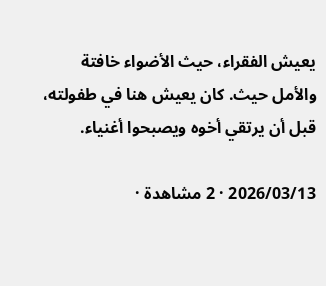يعيش الفقراء، حيث الأضواء خافتة والأمل حيث. كان يعيش هنا في طفولته، قبل أن يرتقي أخوه ويصبحوا أغنياء.

2026/03/13 · 2 مشاهدة ·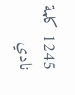1245 كلمة
نادي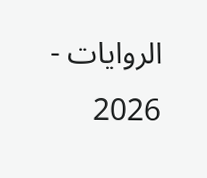الروايات - 2026